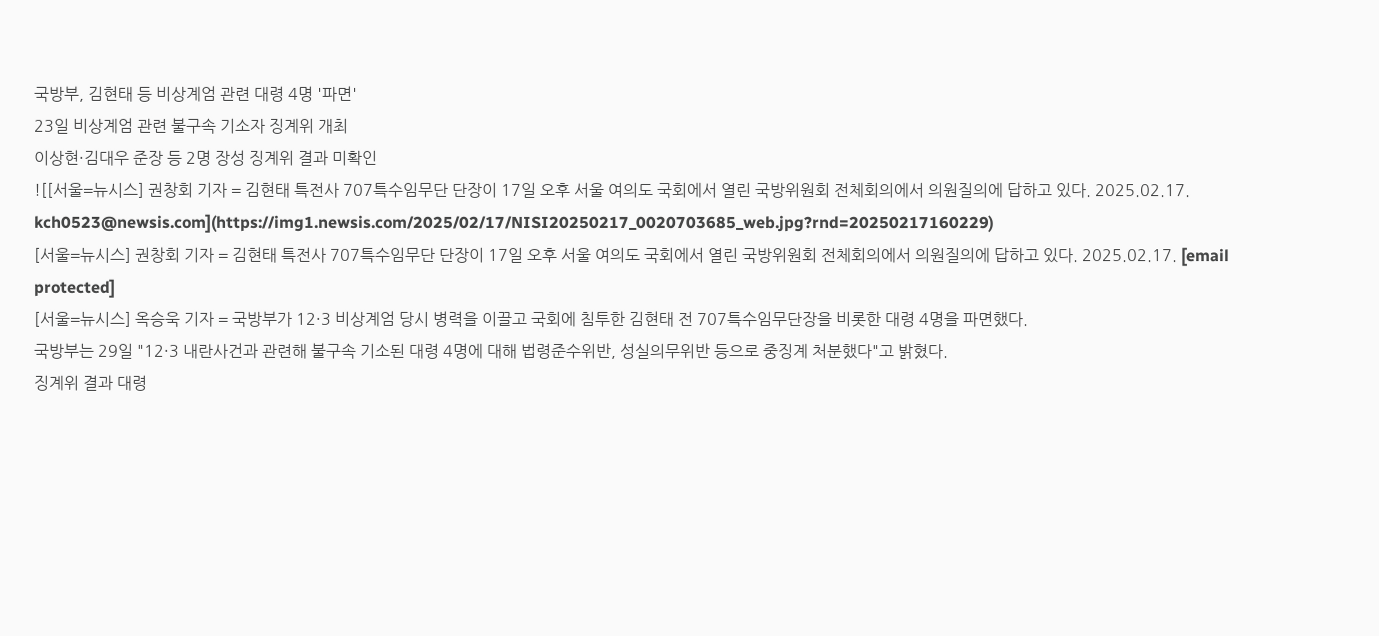국방부, 김현태 등 비상계엄 관련 대령 4명 '파면'
23일 비상계엄 관련 불구속 기소자 징계위 개최
이상현·김대우 준장 등 2명 장성 징계위 결과 미확인
![[서울=뉴시스] 권창회 기자 = 김현태 특전사 707특수임무단 단장이 17일 오후 서울 여의도 국회에서 열린 국방위원회 전체회의에서 의원질의에 답하고 있다. 2025.02.17. kch0523@newsis.com](https://img1.newsis.com/2025/02/17/NISI20250217_0020703685_web.jpg?rnd=20250217160229)
[서울=뉴시스] 권창회 기자 = 김현태 특전사 707특수임무단 단장이 17일 오후 서울 여의도 국회에서 열린 국방위원회 전체회의에서 의원질의에 답하고 있다. 2025.02.17. [email protected]
[서울=뉴시스] 옥승욱 기자 = 국방부가 12·3 비상계엄 당시 병력을 이끌고 국회에 침투한 김현태 전 707특수임무단장을 비롯한 대령 4명을 파면했다.
국방부는 29일 "12·3 내란사건과 관련해 불구속 기소된 대령 4명에 대해 법령준수위반, 성실의무위반 등으로 중징계 처분했다"고 밝혔다.
징계위 결과 대령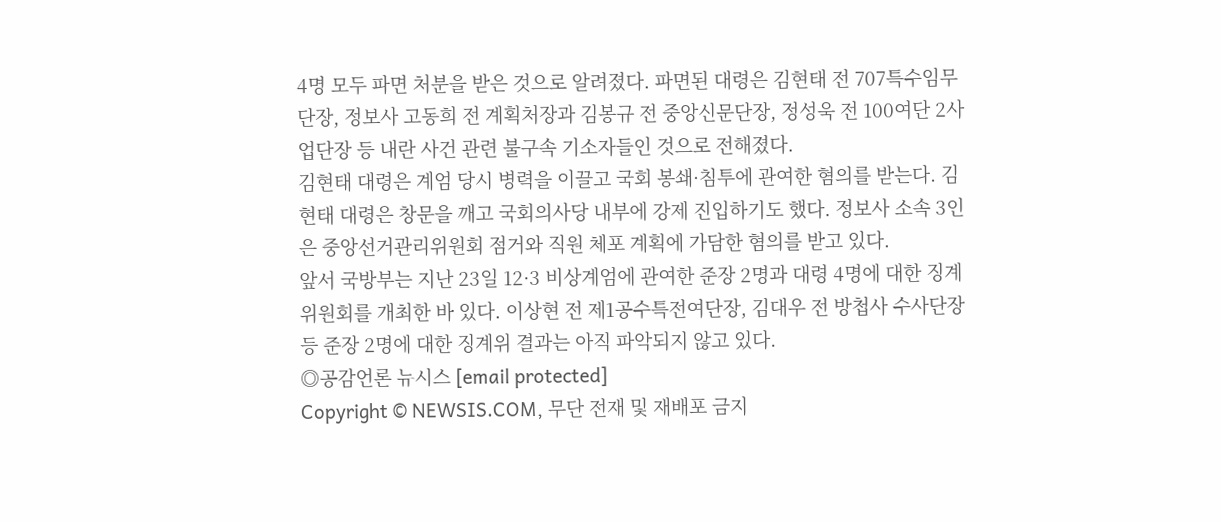4명 모두 파면 처분을 받은 것으로 알려졌다. 파면된 대령은 김현태 전 707특수임무단장, 정보사 고동희 전 계획처장과 김봉규 전 중앙신문단장, 정성욱 전 100여단 2사업단장 등 내란 사건 관련 불구속 기소자들인 것으로 전해졌다.
김현태 대령은 계엄 당시 병력을 이끌고 국회 봉쇄·침투에 관여한 혐의를 받는다. 김현태 대령은 창문을 깨고 국회의사당 내부에 강제 진입하기도 했다. 정보사 소속 3인은 중앙선거관리위원회 점거와 직원 체포 계획에 가담한 혐의를 받고 있다.
앞서 국방부는 지난 23일 12·3 비상계엄에 관여한 준장 2명과 대령 4명에 대한 징계위원회를 개최한 바 있다. 이상현 전 제1공수특전여단장, 김대우 전 방첩사 수사단장 등 준장 2명에 대한 징계위 결과는 아직 파악되지 않고 있다.
◎공감언론 뉴시스 [email protected]
Copyright © NEWSIS.COM, 무단 전재 및 재배포 금지